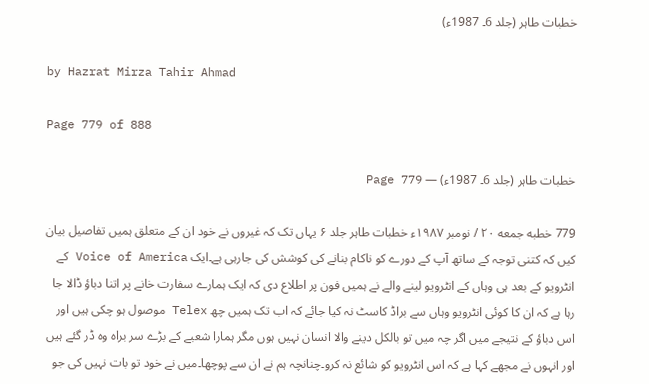خطبات طاہر (جلد 6۔ 1987ء)

by Hazrat Mirza Tahir Ahmad

Page 779 of 888

خطبات طاہر (جلد 6۔ 1987ء) — Page 779

779 خطبه جمعه ۲۰ / نومبر ۱۹۸۷ء خطبات طاہر جلد ۶ یہاں تک کہ غیروں نے خود ان کے متعلق ہمیں تفاصیل بیان کیں کہ کتنی توجہ کے ساتھ آپ کے دورے کو ناکام بنانے کی کوشش کی جارہی ہے۔ایک Voice of America کے انٹرویو کے بعد ہی وہاں کے انٹرویو لینے والے نے ہمیں فون پر اطلاع دی کہ ایک ہمارے سفارت خانے پر اتنا دباؤ ڈالا جا رہا ہے کہ ان کا کوئی انٹرویو وہاں سے براڈ کاسٹ نہ کیا جائے کہ اب تک ہمیں چھ Telex موصول ہو چکی ہیں اور اس دباؤ کے نتیجے میں اگر چہ میں تو بالکل دینے والا انسان نہیں ہوں مگر ہمارا شعبے کے بڑے سر براہ وہ ڈر گئے ہیں اور انہوں نے مجھے کہا ہے کہ اس انٹرویو کو شائع نہ کرو۔چنانچہ ہم نے ان سے پوچھا۔میں نے خود تو بات نہیں کی جو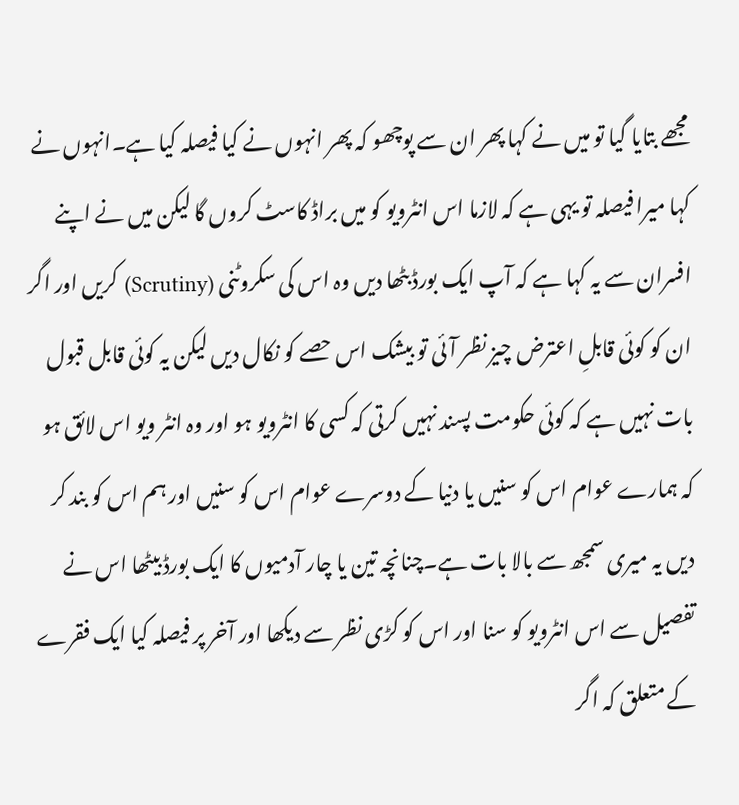مجھے بتایا گیا تو میں نے کہا پھر ان سے پوچھو کہ پھر انہوں نے کیا فیصلہ کیا ہے۔انہوں نے کہا میرا فیصلہ تو یہی ہے کہ لازما اس انٹرویو کو میں براڈ کاسٹ کروں گا لیکن میں نے اپنے افسران سے یہ کہا ہے کہ آپ ایک بورڈ بٹھا دیں وہ اس کی سکروٹنی (Scrutiny) کریں اور اگر ان کو کوئی قابلِ اعترض چیز نظر آئی تو بیشک اس حصے کو نکال دیں لیکن یہ کوئی قابل قبول بات نہیں ہے کہ کوئی حکومت پسند نہیں کرتی کہ کسی کا انٹرویو ہو اور وہ انٹر ویو اس لائق ہو کہ ہمارے عوام اس کو سنیں یا دنیا کے دوسرے عوام اس کو سنیں اور ہم اس کو بند کر دیں یہ میری سمجھ سے بالا بات ہے۔چنانچہ تین یا چار آدمیوں کا ایک بورڈ بیٹھا اس نے تفصیل سے اس انٹرویو کو سنا اور اس کو کڑی نظر سے دیکھا اور آخر پر فیصلہ کیا ایک فقرے کے متعلق کہ اگر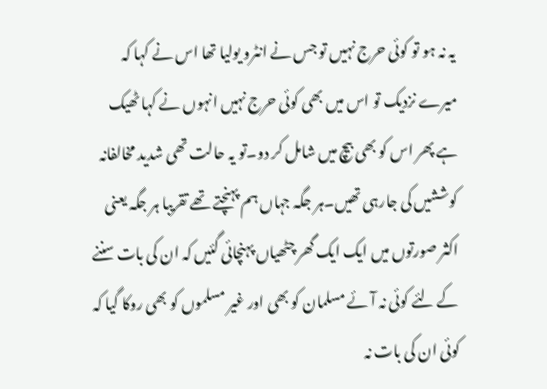یہ نہ ہو تو کوئی حرج نہیں تو جس نے انٹرو یولیا تھا اس نے کہا کہ میرے نزدیک تو اس میں بھی کوئی حرج نہیں انہوں نے کہا ٹھیک ہے پھر اس کو بھی بیچ میں شامل کر دو۔تو یہ حالت تھی شدید مخالفانہ کوششیں کی جارہی تھیں۔ہر جگہ جہاں ہم پہنچتے تھے تقریبا ہر جگہ یعنی اکثر صورتوں میں ایک ایک گھر چٹھیاں پہنچائی گئیں کہ ان کی بات سننے کے لئے کوئی نہ آئے مسلمان کو بھی اور غیر مسلموں کو بھی روکا گیا کہ کوئی ان کی بات نہ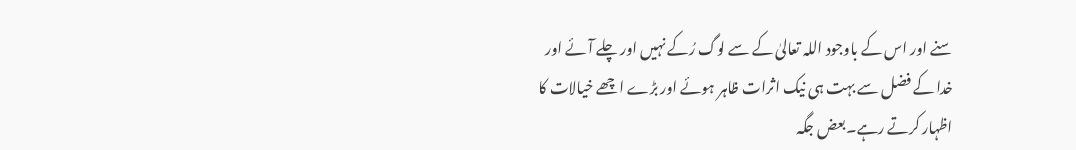سنے اور اس کے باوجود اللہ تعالیٰ کے سے لوگ رُکے نہیں اور چلے آئے اور خدا کے فضل سے بہت ہی نیک اثرات ظاہر ہوئے اور بڑے اچھے خیالات کا اظہار کرتے رہے۔بعض جگہ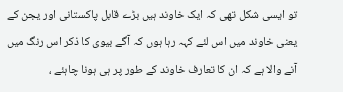تو ایسی شکل تھی کہ ایک خاوند ہیں بڑے قابل پاکستانی اور یجن کے یعنی خاوند میں اس لئے کہہ رہا ہوں کہ آگے بیوی کا ذکر اس رنگ میں آنے والا ہے کہ ان کا تعارف خاوند کے طور پر ہی ہونا چاہئے ،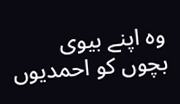وہ اپنے بیوی بچوں کو احمدیوں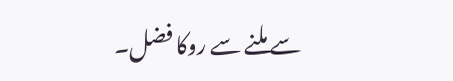سے ملنے سے روکا فضل۔